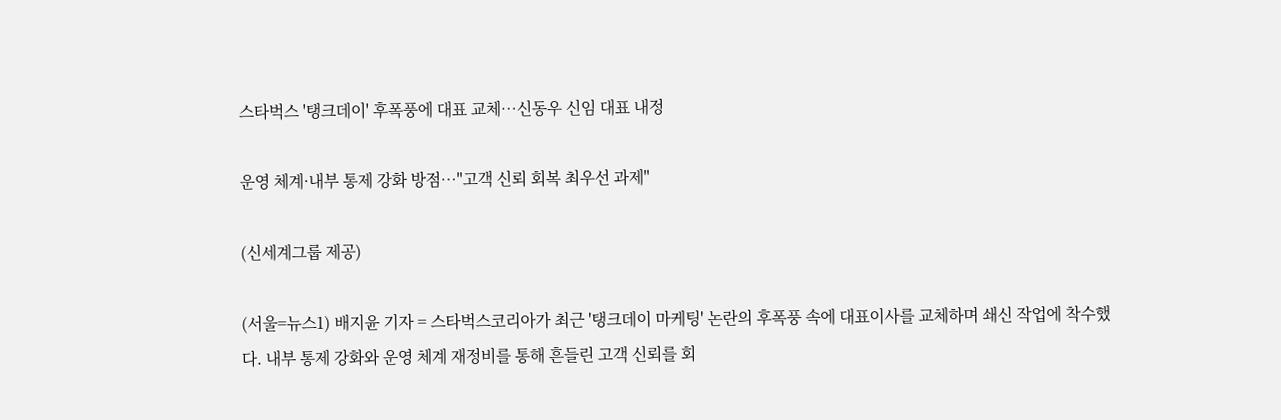스타벅스 '탱크데이' 후폭풍에 대표 교체…신동우 신임 대표 내정

운영 체계·내부 통제 강화 방점…"고객 신뢰 회복 최우선 과제"

(신세계그룹 제공)

(서울=뉴스1) 배지윤 기자 = 스타벅스코리아가 최근 '탱크데이 마케팅' 논란의 후폭풍 속에 대표이사를 교체하며 쇄신 작업에 착수했다. 내부 통제 강화와 운영 체계 재정비를 통해 흔들린 고객 신뢰를 회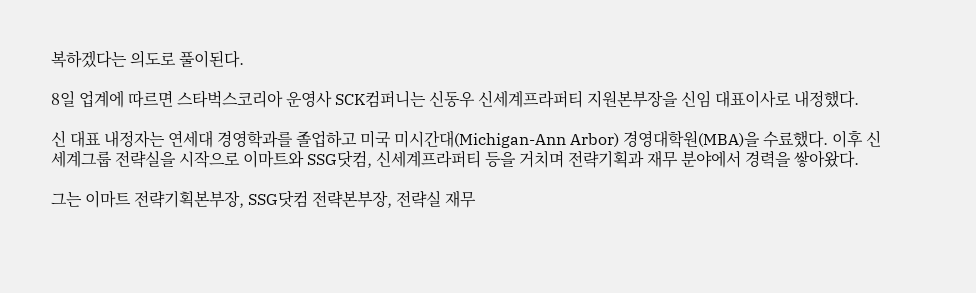복하겠다는 의도로 풀이된다.

8일 업계에 따르면 스타벅스코리아 운영사 SCK컴퍼니는 신동우 신세계프라퍼티 지원본부장을 신임 대표이사로 내정했다.

신 대표 내정자는 연세대 경영학과를 졸업하고 미국 미시간대(Michigan-Ann Arbor) 경영대학원(MBA)을 수료했다. 이후 신세계그룹 전략실을 시작으로 이마트와 SSG닷컴, 신세계프라퍼티 등을 거치며 전략기획과 재무 분야에서 경력을 쌓아왔다.

그는 이마트 전략기획본부장, SSG닷컴 전략본부장, 전략실 재무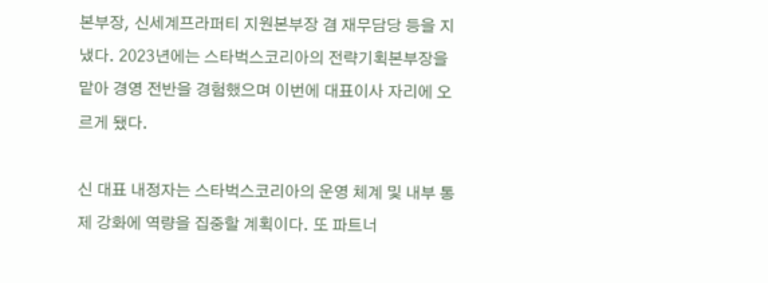본부장, 신세계프라퍼티 지원본부장 겸 재무담당 등을 지냈다. 2023년에는 스타벅스코리아의 전략기획본부장을 맡아 경영 전반을 경험했으며 이번에 대표이사 자리에 오르게 됐다.

신 대표 내정자는 스타벅스코리아의 운영 체계 및 내부 통제 강화에 역량을 집중할 계획이다. 또 파트너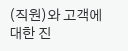(직원)와 고객에 대한 진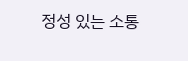정성 있는 소통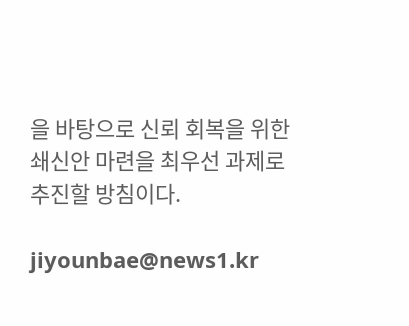을 바탕으로 신뢰 회복을 위한 쇄신안 마련을 최우선 과제로 추진할 방침이다.

jiyounbae@news1.kr